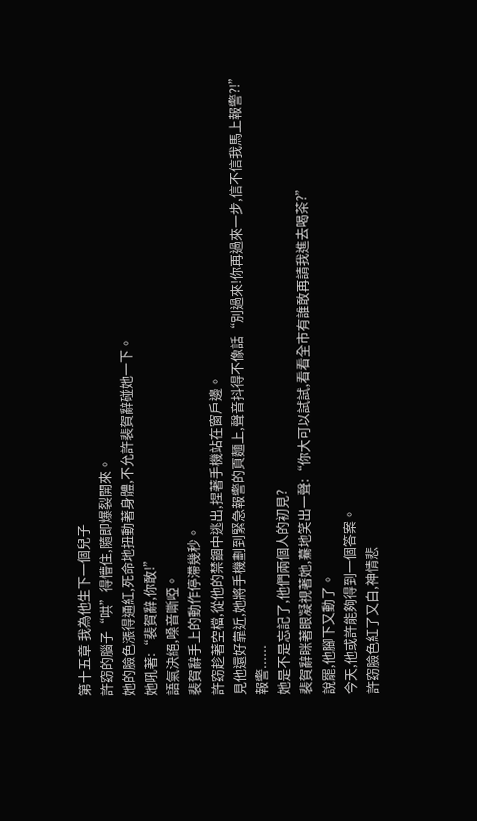第十五章 我為他生下一個兒子
許窈的腦子“哄”得懵住,隨即爆裂開來。
她的臉色漲得通紅,死命地扭動著身體,不允許裴賀辭碰她一下。
她吼著:“裴賀辭,你敢!”
語氣決絕,嗓音嘶啞。
裴賀辭手上的動作停滯幾秒。
許窈趁著空檔,從他的禁錮中逃出,捏著手機站在窗戶邊。
見他還好靠近,她將手機劃到緊急報警的頁麵上,聲音抖得不像話“別過來!你再過來一步,信不信我馬上報警?!”
報警......
她是不是忘記了,他們兩個人的初見?
裴賀辭眯著眼凝視著她,驀地笑出一聲:“你大可以試試,看看全市有誰敢再請我進去喝茶?”
說罷,他腳下又動了。
今天,他或許能夠得到一個答案。
許窈臉色紅了又白,神情悲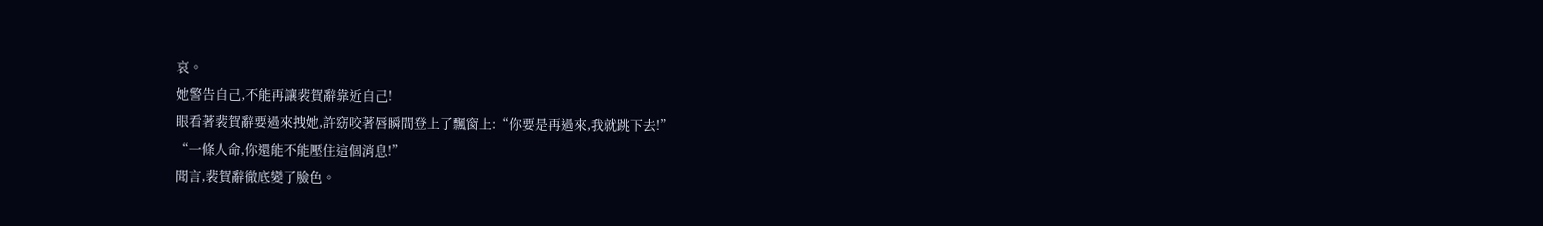哀。
她警告自己,不能再讓裴賀辭靠近自己!
眼看著裴賀辭要過來拽她,許窈咬著唇瞬間登上了飄窗上:“你要是再過來,我就跳下去!”
“一條人命,你還能不能壓住這個消息!”
聞言,裴賀辭徹底變了臉色。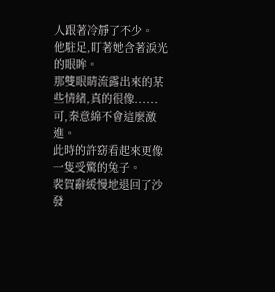人跟著冷靜了不少。
他駐足,盯著她含著淚光的眼眸。
那雙眼睛流露出來的某些情緒,真的很像......
可,秦意綿不會這麼激進。
此時的許窈看起來更像一隻受驚的兔子。
裴賀辭緩慢地退回了沙發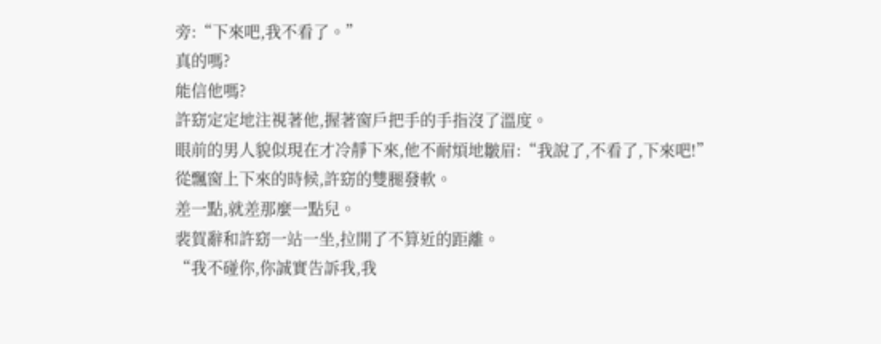旁:“下來吧,我不看了。”
真的嗎?
能信他嗎?
許窈定定地注視著他,握著窗戶把手的手指沒了溫度。
眼前的男人貌似現在才冷靜下來,他不耐煩地皺眉:“我說了,不看了,下來吧!”
從飄窗上下來的時候,許窈的雙腿發軟。
差一點,就差那麼一點兒。
裴賀辭和許窈一站一坐,拉開了不算近的距離。
“我不碰你,你誠實告訴我,我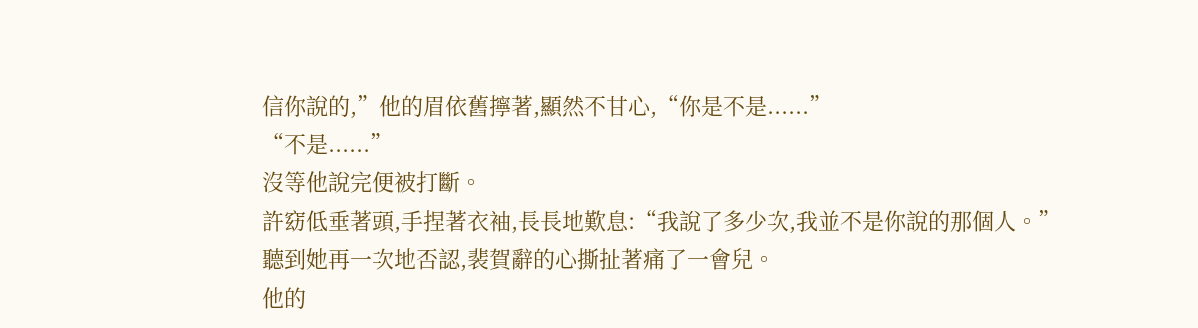信你說的,”他的眉依舊擰著,顯然不甘心,“你是不是......”
“不是......”
沒等他說完便被打斷。
許窈低垂著頭,手捏著衣袖,長長地歎息:“我說了多少次,我並不是你說的那個人。”
聽到她再一次地否認,裴賀辭的心撕扯著痛了一會兒。
他的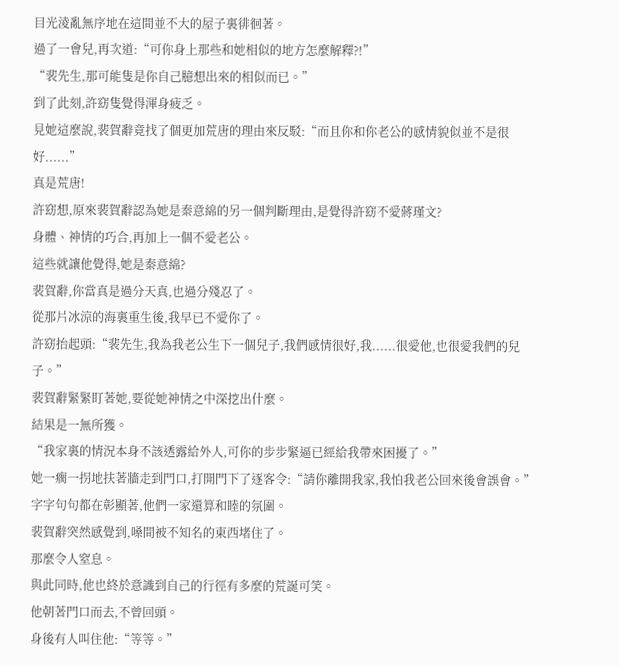目光淩亂無序地在這間並不大的屋子裏徘徊著。
過了一會兒,再次道:“可你身上那些和她相似的地方怎麼解釋?!”
“裴先生,那可能隻是你自己臆想出來的相似而已。”
到了此刻,許窈隻覺得渾身疲乏。
見她這麼說,裴賀辭竟找了個更加荒唐的理由來反駁:“而且你和你老公的感情貌似並不是很好......”
真是荒唐!
許窈想,原來裴賀辭認為她是秦意綿的另一個判斷理由,是覺得許窈不愛蔣瑾文?
身體、神情的巧合,再加上一個不愛老公。
這些就讓他覺得,她是秦意綿?
裴賀辭,你當真是過分天真,也過分殘忍了。
從那片冰涼的海裏重生後,我早已不愛你了。
許窈抬起頭:“裴先生,我為我老公生下一個兒子,我們感情很好,我......很愛他,也很愛我們的兒子。”
裴賀辭緊緊盯著她,要從她神情之中深挖出什麼。
結果是一無所獲。
“我家裏的情況本身不該透露給外人,可你的步步緊逼已經給我帶來困擾了。”
她一瘸一拐地扶著牆走到門口,打開門下了逐客令:“請你離開我家,我怕我老公回來後會誤會。”
字字句句都在彰顯著,他們一家還算和睦的氛圍。
裴賀辭突然感覺到,嗓間被不知名的東西堵住了。
那麼令人窒息。
與此同時,他也終於意識到自己的行徑有多麼的荒誕可笑。
他朝著門口而去,不曾回頭。
身後有人叫住他:“等等。”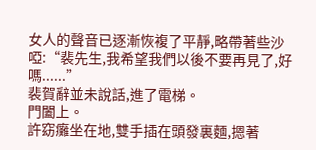女人的聲音已逐漸恢複了平靜,略帶著些沙啞:“裴先生,我希望我們以後不要再見了,好嗎......”
裴賀辭並未說話,進了電梯。
門闔上。
許窈癱坐在地,雙手插在頭發裏麵,摁著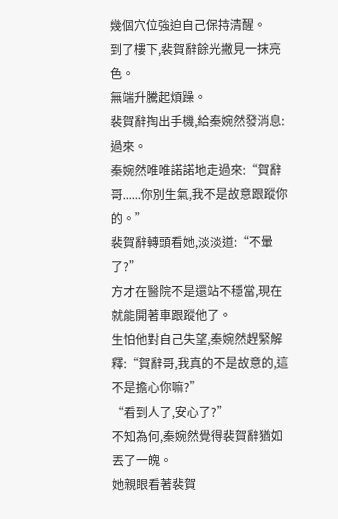幾個穴位強迫自己保持清醒。
到了樓下,裴賀辭餘光撇見一抹亮色。
無端升騰起煩躁。
裴賀辭掏出手機,給秦婉然發消息:過來。
秦婉然唯唯諾諾地走過來:“賀辭哥......你別生氣,我不是故意跟蹤你的。”
裴賀辭轉頭看她,淡淡道:“不暈了?”
方才在醫院不是還站不穩當,現在就能開著車跟蹤他了。
生怕他對自己失望,秦婉然趕緊解釋:“賀辭哥,我真的不是故意的,這不是擔心你嘛?”
“看到人了,安心了?”
不知為何,秦婉然覺得裴賀辭猶如丟了一魄。
她親眼看著裴賀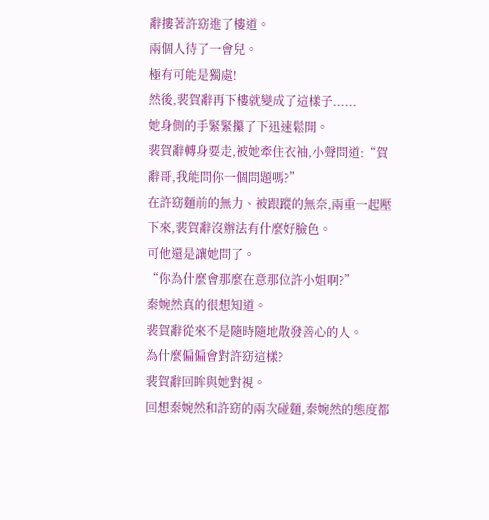辭摟著許窈進了樓道。
兩個人待了一會兒。
極有可能是獨處!
然後,裴賀辭再下樓就變成了這樣子......
她身側的手緊緊攥了下迅速鬆開。
裴賀辭轉身要走,被她牽住衣袖,小聲問道:“賀辭哥,我能問你一個問題嗎?”
在許窈麵前的無力、被跟蹤的無奈,兩重一起壓下來,裴賀辭沒辦法有什麼好臉色。
可他還是讓她問了。
“你為什麼會那麼在意那位許小姐啊?”
秦婉然真的很想知道。
裴賀辭從來不是隨時隨地散發善心的人。
為什麼偏偏會對許窈這樣?
裴賀辭回眸與她對視。
回想秦婉然和許窈的兩次碰麵,秦婉然的態度都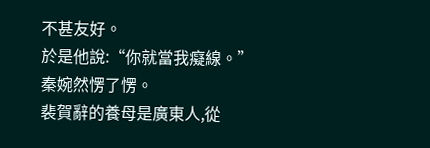不甚友好。
於是他說:“你就當我癡線。”
秦婉然愣了愣。
裴賀辭的養母是廣東人,從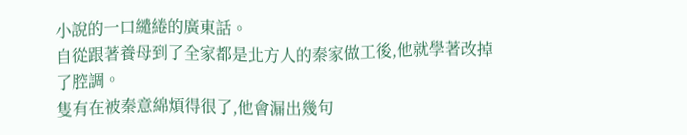小說的一口繾綣的廣東話。
自從跟著養母到了全家都是北方人的秦家做工後,他就學著改掉了腔調。
隻有在被秦意綿煩得很了,他會漏出幾句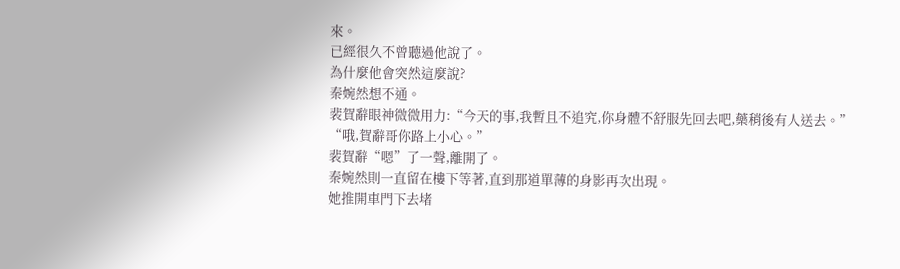來。
已經很久不曾聽過他說了。
為什麼他會突然這麼說?
秦婉然想不通。
裴賀辭眼神微微用力:“今天的事,我暫且不追究,你身體不舒服先回去吧,藥稍後有人送去。”
“哦,賀辭哥你路上小心。”
裴賀辭“嗯”了一聲,離開了。
秦婉然則一直留在樓下等著,直到那道單薄的身影再次出現。
她推開車門下去堵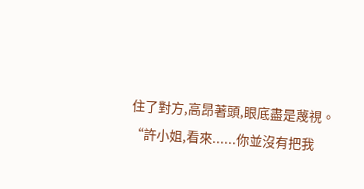住了對方,高昂著頭,眼底盡是蔑視。
“許小姐,看來......你並沒有把我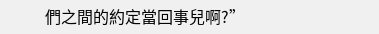們之間的約定當回事兒啊?”